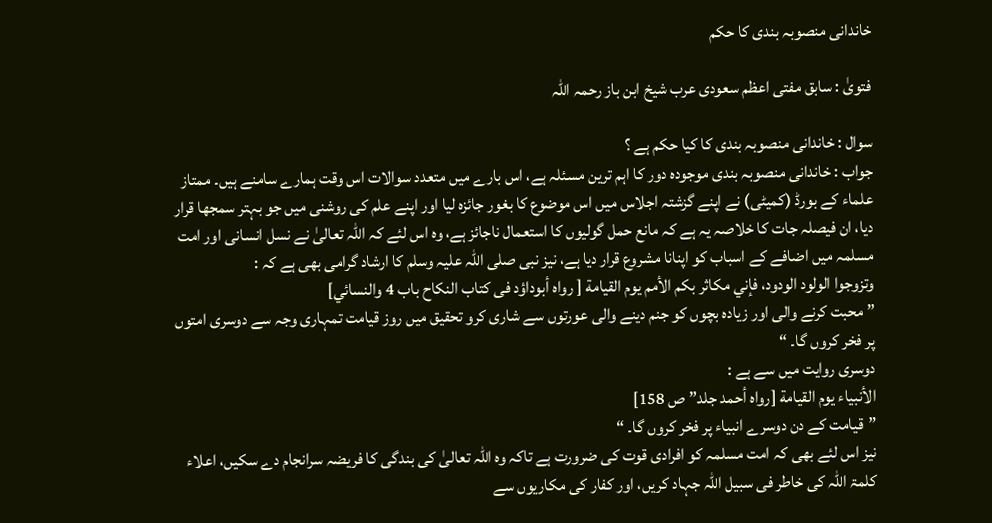خاندانی منصوبہ بندی کا حکم

فتویٰ : سابق مفتی اعظم سعودی عرب شیخ ابن باز رحمہ اللہ

سوال : خاندانی منصوبہ بندی کا کیا حکم ہے ؟
جواب : خاندانی منصوبہ بندی موجودہ دور کا اہم ترین مسئلہ ہے، اس بارے میں متعدد سوالات اس وقت ہمارے سامنے ہیں۔ ممتاز علماء کے بورڈ (کمیٹی) نے اپنے گزشتہ اجلاس میں اس موضوع کا بغور جائزہ لیا اور اپنے علم کی روشنی میں جو بہتر سمجھا قرار دیا، ان فیصلہ جات کا خلاصہ یہ ہے کہ مانع حمل گولیوں کا استعمال ناجائز ہے، وہ اس لئے کہ اللہ تعالیٰ نے نسل انسانی اور امت مسلمہ میں اضافے کے اسباب کو اپنانا مشروع قرار دیا ہے، نیز نبی صلی اللہ علیہ وسلم کا ارشاد گرامی بھی ہے کہ :
وتزوجوا الولود الودود، فإني مكاثر بكم الأمم يوم القيامة [ رواه أبوداؤد فى كتاب النكاح باب 4 والنسائي]
”محبت کرنے والی اور زیادہ بچوں کو جنم دینے والی عورتوں سے شارى کرو تحقیق میں روز قیامت تمہاری وجہ سے دوسری امتوں پر فخر کروں گا۔ “
دوسری روایت میں سے ہے :
الأنبياء يوم القيامة [رواه أحمد جلد” ص 158]
”قیامت کے دن دوسرے انبیاء پر فخر کروں گا۔ “
نیز اس لئے بھی کہ امت مسلمہ کو افرادی قوت کی ضرورت ہے تاکہ وہ اللہ تعالیٰ کی بندگی کا فریضہ سرانجام دے سکیں، اعلاء کلمۃ اللہ کی خاطر فی سبیل اللہ جہاد کریں، اور کفار کی مکاریوں سے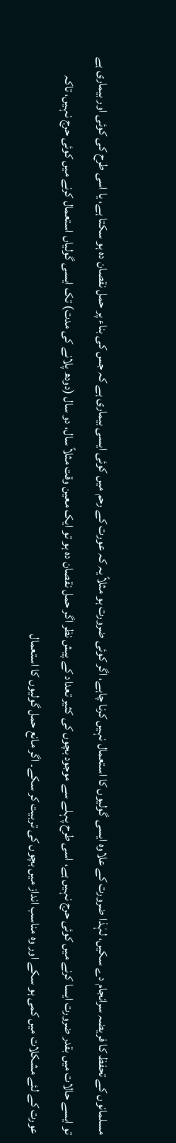مسلمانوں کے تحفظ کا فریضہ سرانجام دے سکیں، لہٰذا ضرورت کے علاوہ ایسی گولیوں کا استعمال نہیں کرنا چاہے، اگر کوئی ضرورت ہو مثلاً یہ کہ عورت کے رحم میں کوئی ایسی بیماری ہے کہ جس کی بناء پر حمل نقصان دہ ہو سکتا ہے، یا اسی طرح کی کوئی اور بیماری ہے تو ایسے حالات میں بقدر ضرورت ایسا کرنے میں کوئی حرج نہیں ہے، اسی طرح پہلے سے موجود بچوں کی کثیر تعداد کے پیش نظر اگر حمل نقصان دہ ہو تو ایک معین وقت مثلاً سال، دو سال (دودھ پلانے کی مدت) تک ایسی گولیاں استعمال کرنے میں کوئی حرج نہیں، تاکہ عورت کے لئے مشکلات میں کمی ہو سکے اور وہ مناسب انداز میں بچوں کی تربیت کر سکے۔ اگر مانع حمل گولیوں کا استعمال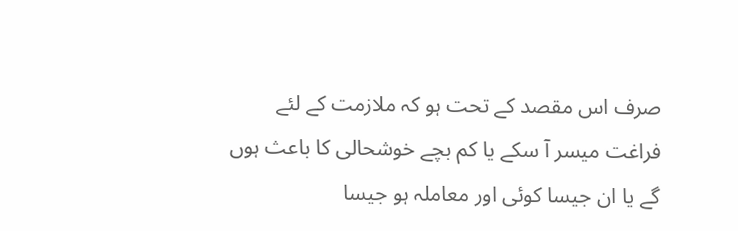صرف اس مقصد کے تحت ہو کہ ملازمت کے لئے فراغت میسر آ سکے یا کم بچے خوشحالی کا باعث ہوں گے یا ان جیسا کوئی اور معاملہ ہو جیسا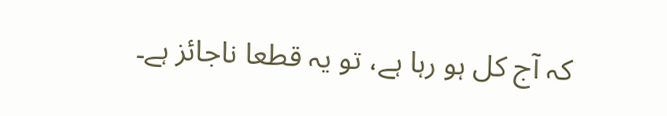کہ آج کل ہو رہا ہے، تو یہ قطعا ناجائز ہے۔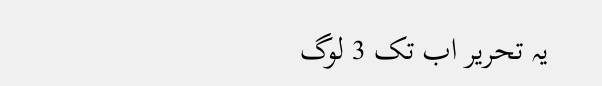یہ تحریر اب تک 3 لوگ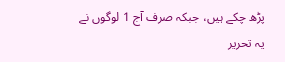پڑھ چکے ہیں، جبکہ صرف آج 1 لوگوں نے یہ تحریر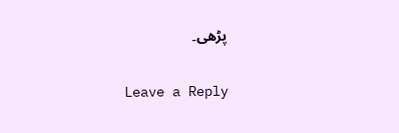پڑھی۔

Leave a Reply